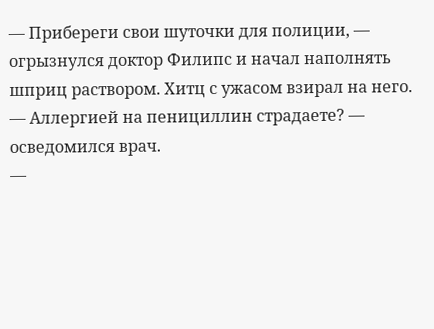— Прибереги свои шуточки для полиции, — огрызнулся доктор Филипс и начал наполнять шприц раствором. Хитц с ужасом взирал на него. — Аллергией на пенициллин страдаете? — осведомился врач.
—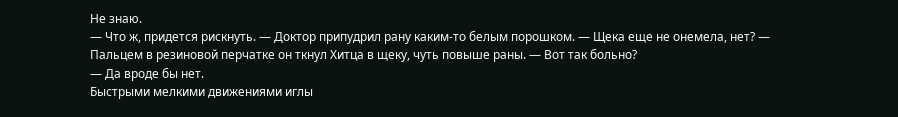Не знаю.
— Что ж, придется рискнуть. — Доктор припудрил рану каким-то белым порошком. — Щека еще не онемела, нет? — Пальцем в резиновой перчатке он ткнул Хитца в щеку, чуть повыше раны. — Вот так больно?
— Да вроде бы нет.
Быстрыми мелкими движениями иглы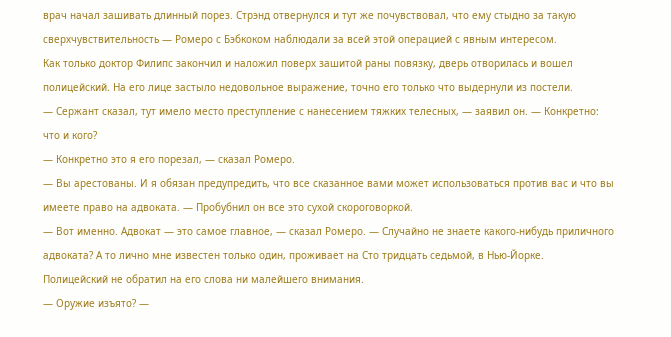врач начал зашивать длинный порез. Стрэнд отвернулся и тут же почувствовал, что ему стыдно за такую сверхчувствительность — Ромеро с Бэбкоком наблюдали за всей этой операцией с явным интересом.
Как только доктор Филипс закончил и наложил поверх зашитой раны повязку, дверь отворилась и вошел полицейский. На его лице застыло недовольное выражение, точно его только что выдернули из постели.
— Сержант сказал, тут имело место преступление с нанесением тяжких телесных, — заявил он. — Конкретно: что и кого?
— Конкретно это я его порезал, — сказал Ромеро.
— Вы арестованы. И я обязан предупредить, что все сказанное вами может использоваться против вас и что вы имеете право на адвоката. — Пробубнил он все это сухой скороговоркой.
— Вот именно. Адвокат — это самое главное, — сказал Ромеро. — Случайно не знаете какого-нибудь приличного адвоката? А то лично мне известен только один, проживает на Сто тридцать седьмой, в Нью-Йорке.
Полицейский не обратил на его слова ни малейшего внимания.
— Оружие изъято? —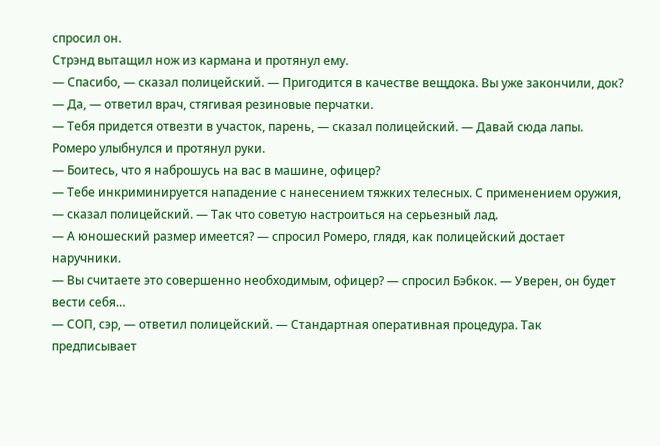спросил он.
Стрэнд вытащил нож из кармана и протянул ему.
— Спасибо, — сказал полицейский. — Пригодится в качестве вещдока. Вы уже закончили, док?
— Да, — ответил врач, стягивая резиновые перчатки.
— Тебя придется отвезти в участок, парень, — сказал полицейский. — Давай сюда лапы.
Ромеро улыбнулся и протянул руки.
— Боитесь, что я наброшусь на вас в машине, офицер?
— Тебе инкриминируется нападение с нанесением тяжких телесных. С применением оружия, — сказал полицейский. — Так что советую настроиться на серьезный лад.
— А юношеский размер имеется? — спросил Ромеро, глядя, как полицейский достает наручники.
— Вы считаете это совершенно необходимым, офицер? — спросил Бэбкок. — Уверен, он будет вести себя…
— СОП, сэр, — ответил полицейский. — Стандартная оперативная процедура. Так предписывает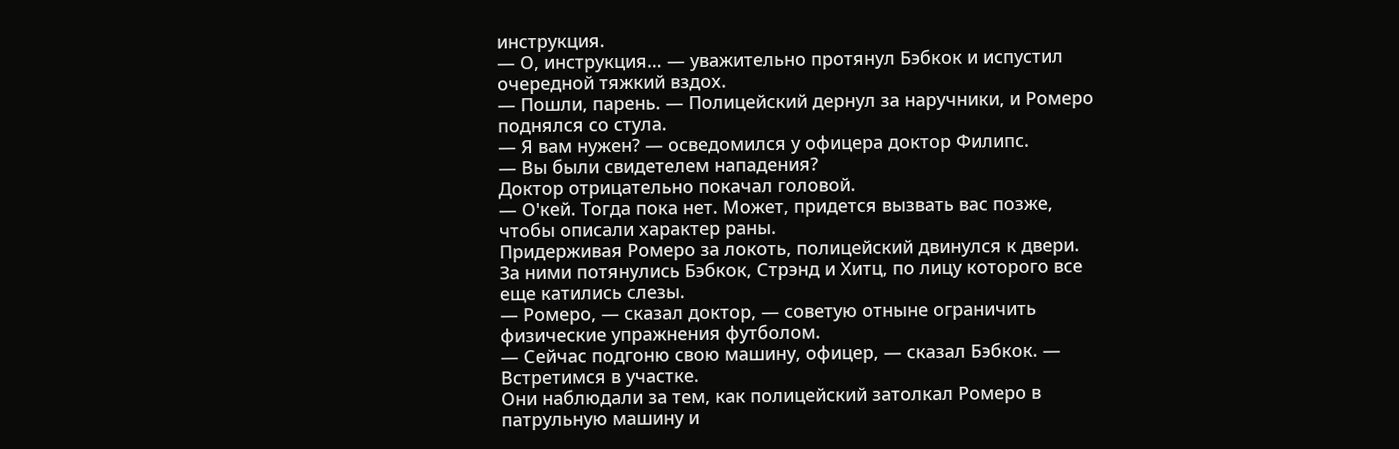инструкция.
— О, инструкция… — уважительно протянул Бэбкок и испустил очередной тяжкий вздох.
— Пошли, парень. — Полицейский дернул за наручники, и Ромеро поднялся со стула.
— Я вам нужен? — осведомился у офицера доктор Филипс.
— Вы были свидетелем нападения?
Доктор отрицательно покачал головой.
— О'кей. Тогда пока нет. Может, придется вызвать вас позже, чтобы описали характер раны.
Придерживая Ромеро за локоть, полицейский двинулся к двери. За ними потянулись Бэбкок, Стрэнд и Хитц, по лицу которого все еще катились слезы.
— Ромеро, — сказал доктор, — советую отныне ограничить физические упражнения футболом.
— Сейчас подгоню свою машину, офицер, — сказал Бэбкок. — Встретимся в участке.
Они наблюдали за тем, как полицейский затолкал Ромеро в патрульную машину и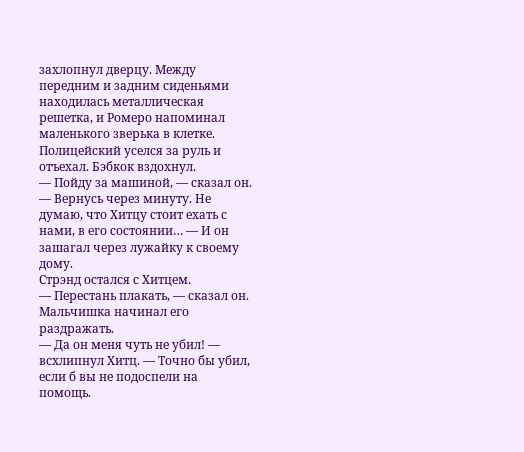захлопнул дверцу. Между передним и задним сиденьями находилась металлическая решетка, и Ромеро напоминал маленького зверька в клетке. Полицейский уселся за руль и отъехал. Бэбкок вздохнул.
— Пойду за машиной, — сказал он. — Вернусь через минуту. Не думаю, что Хитцу стоит ехать с нами, в его состоянии… — И он зашагал через лужайку к своему дому.
Стрэнд остался с Хитцем.
— Перестань плакать, — сказал он. Мальчишка начинал его раздражать.
— Да он меня чуть не убил! — всхлипнул Хитц. — Точно бы убил, если б вы не подоспели на помощь.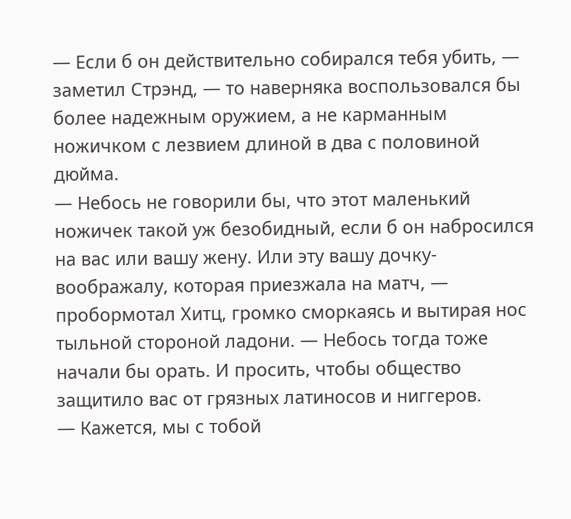— Если б он действительно собирался тебя убить, — заметил Стрэнд, — то наверняка воспользовался бы более надежным оружием, а не карманным ножичком с лезвием длиной в два с половиной дюйма.
— Небось не говорили бы, что этот маленький ножичек такой уж безобидный, если б он набросился на вас или вашу жену. Или эту вашу дочку-воображалу, которая приезжала на матч, — пробормотал Хитц, громко сморкаясь и вытирая нос тыльной стороной ладони. — Небось тогда тоже начали бы орать. И просить, чтобы общество защитило вас от грязных латиносов и ниггеров.
— Кажется, мы с тобой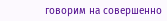говорим на совершенно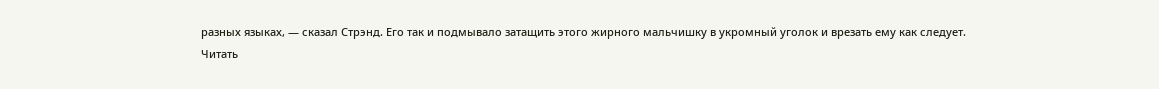разных языках, — сказал Стрэнд. Его так и подмывало затащить этого жирного мальчишку в укромный уголок и врезать ему как следует.
Читать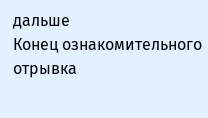дальше
Конец ознакомительного отрывка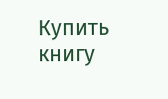Купить книгу